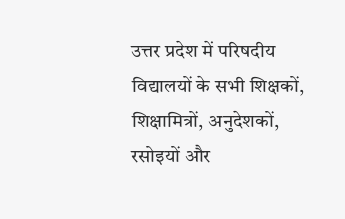उत्तर प्रदेश में परिषदीय विद्यालयों के सभी शिक्षकों, शिक्षामित्रों, अनुदेशकों, रसोइयों और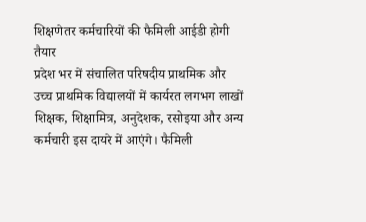शिक्षणेतर कर्मचारियों की फैमिली आईडी होगी तैयार
प्रदेश भर में संचालित परिषदीय प्राथमिक और उच्च प्राथमिक विद्यालयों में कार्यरत लगभग लाखों शिक्षक, शिक्षामित्र, अनुदेशक, रसोइया और अन्य कर्मचारी इस दायरे में आएंगे। फैमिली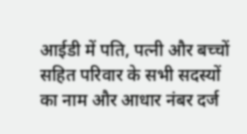आईडी में पति, पत्नी और बच्चों सहित परिवार के सभी सदस्यों का नाम और आधार नंबर दर्ज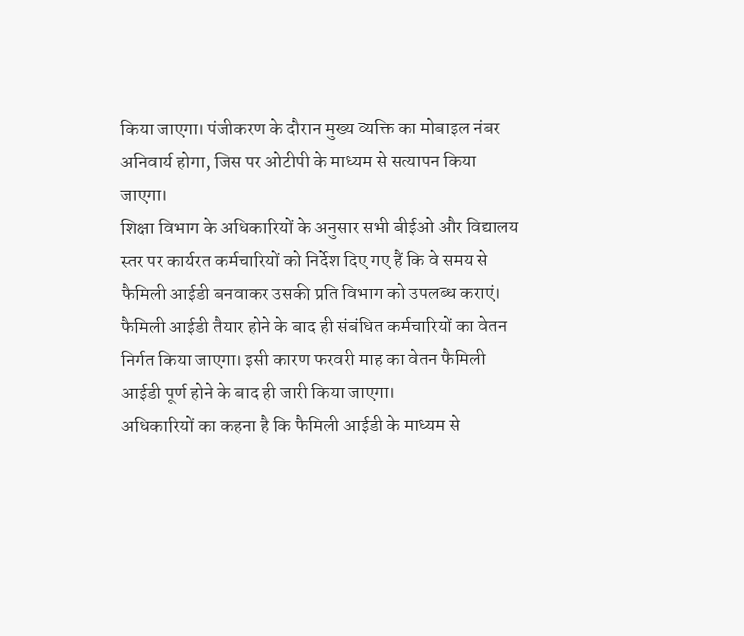किया जाएगा। पंजीकरण के दौरान मुख्य व्यक्ति का मोबाइल नंबर अनिवार्य होगा, जिस पर ओटीपी के माध्यम से सत्यापन किया जाएगा।
शिक्षा विभाग के अधिकारियों के अनुसार सभी बीईओ और विद्यालय स्तर पर कार्यरत कर्मचारियों को निर्देश दिए गए हैं कि वे समय से फैमिली आईडी बनवाकर उसकी प्रति विभाग को उपलब्ध कराएं। फैमिली आईडी तैयार होने के बाद ही संबंधित कर्मचारियों का वेतन निर्गत किया जाएगा। इसी कारण फरवरी माह का वेतन फैमिली आईडी पूर्ण होने के बाद ही जारी किया जाएगा।
अधिकारियों का कहना है कि फैमिली आईडी के माध्यम से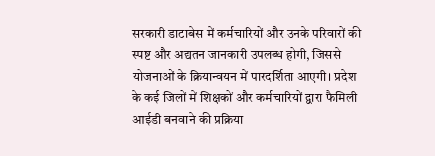सरकारी डाटाबेस में कर्मचारियों और उनके परिवारों की स्पष्ट और अद्यतन जानकारी उपलब्ध होगी, जिससे योजनाओं के क्रियान्वयन में पारदर्शिता आएगी। प्रदेश के कई जिलों में शिक्षकों और कर्मचारियों द्वारा फैमिली आईडी बनवाने की प्रक्रिया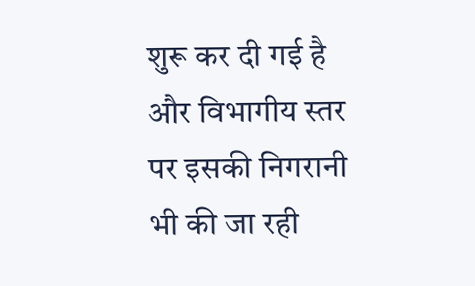शुरू कर दी गई है और विभागीय स्तर पर इसकी निगरानी भी की जा रही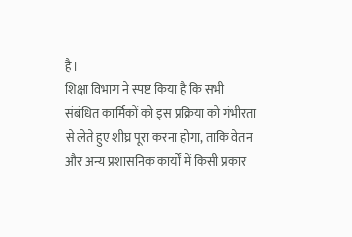है।
शिक्षा विभाग ने स्पष्ट किया है कि सभी संबंधित कार्मिकों को इस प्रक्रिया को गंभीरता से लेते हुए शीघ्र पूरा करना होगा, ताकि वेतन और अन्य प्रशासनिक कार्यों में किसी प्रकार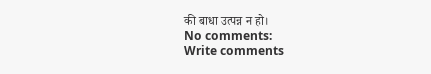की बाधा उत्पन्न न हो।
No comments:
Write comments